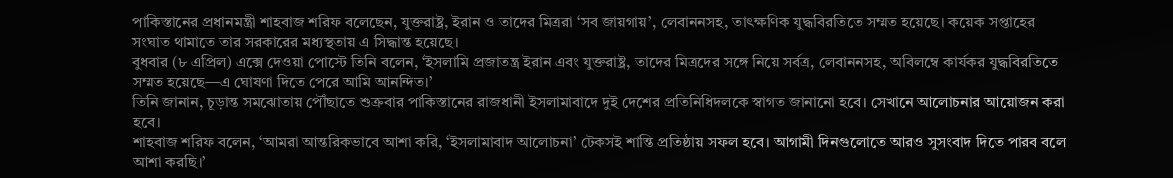পাকিস্তানের প্রধানমন্ত্রী শাহবাজ শরিফ বলেছেন, যুক্তরাষ্ট্র, ইরান ও তাদের মিত্ররা ‘সব জায়গায়’, লেবাননসহ, তাৎক্ষণিক যুদ্ধবিরতিতে সম্মত হয়েছে। কয়েক সপ্তাহের সংঘাত থামাতে তার সরকারের মধ্যস্থতায় এ সিদ্ধান্ত হয়েছে।
বুধবার (৮ এপ্রিল) এক্সে দেওয়া পোস্টে তিনি বলেন, ‘ইসলামি প্রজাতন্ত্র ইরান এবং যুক্তরাষ্ট্র, তাদের মিত্রদের সঙ্গে নিয়ে সর্বত্র, লেবাননসহ, অবিলম্বে কার্যকর যুদ্ধবিরতিতে সম্মত হয়েছে—এ ঘোষণা দিতে পেরে আমি আনন্দিত।’
তিনি জানান, চূড়ান্ত সমঝোতায় পৌঁছাতে শুক্রবার পাকিস্তানের রাজধানী ইসলামাবাদে দুই দেশের প্রতিনিধিদলকে স্বাগত জানানো হবে। সেখানে আলোচনার আয়োজন করা হবে।
শাহবাজ শরিফ বলেন, ‘আমরা আন্তরিকভাবে আশা করি, ‘ইসলামাবাদ আলোচনা’ টেকসই শান্তি প্রতিষ্ঠায় সফল হবে। আগামী দিনগুলোতে আরও সুসংবাদ দিতে পারব বলে আশা করছি।’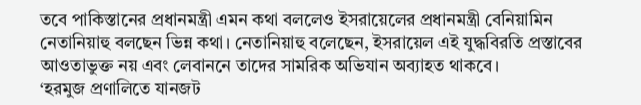তবে পাকিস্তানের প্রধানমন্ত্রী এমন কথা বললেও ইসরায়েলের প্রধানমন্ত্রী বেনিয়ামিন নেতানিয়াহু বলছেন ভিন্ন কথা। নেতানিয়াহু বলেছেন, ইসরায়েল এই যুদ্ধবিরতি প্রস্তাবের আওতাভুক্ত নয় এবং লেবাননে তাদের সামরিক অভিযান অব্যাহত থাকবে।
‘হরমুজ প্রণালিতে যানজট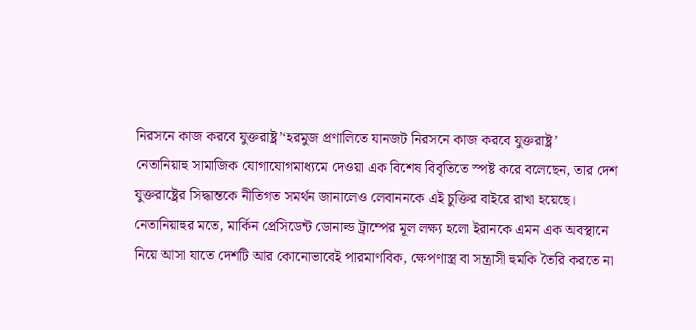নিরসনে কাজ করবে যুক্তরাষ্ট্র’‘হরমুজ প্রণালিতে যানজট নিরসনে কাজ করবে যুক্তরাষ্ট্র’
নেতানিয়াহু সামাজিক যোগাযোগমাধ্যমে দেওয়া এক বিশেষ বিবৃতিতে স্পষ্ট করে বলেছেন, তার দেশ যুক্তরাষ্ট্রের সিদ্ধান্তকে নীতিগত সমর্থন জানালেও লেবাননকে এই চুক্তির বাইরে রাখা হয়েছে।
নেতানিয়াহুর মতে, মার্কিন প্রেসিডেন্ট ডোনাল্ড ট্রাম্পের মূল লক্ষ্য হলো ইরানকে এমন এক অবস্থানে নিয়ে আসা যাতে দেশটি আর কোনোভাবেই পারমাণবিক, ক্ষেপণাস্ত্র বা সন্ত্রাসী হুমকি তৈরি করতে না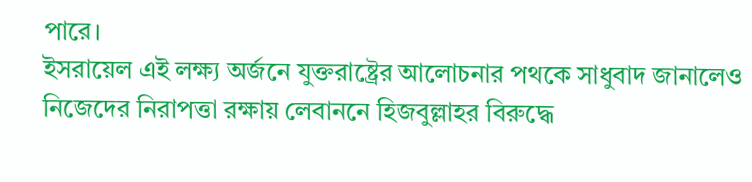পারে।
ইসরায়েল এই লক্ষ্য অর্জনে যুক্তরাষ্ট্রের আলোচনার পথকে সাধুবাদ জানালেও নিজেদের নিরাপত্তা রক্ষায় লেবাননে হিজবুল্লাহর বিরুদ্ধে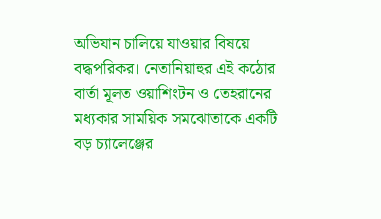অভিযান চালিয়ে যাওয়ার বিষয়ে বদ্ধপরিকর। নেতানিয়াহুর এই কঠোর বার্তা মূলত ওয়াশিংটন ও তেহরানের মধ্যকার সাময়িক সমঝোতাকে একটি বড় চ্যালেঞ্জের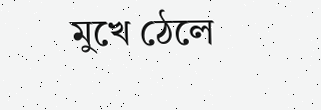মুখে ঠেলে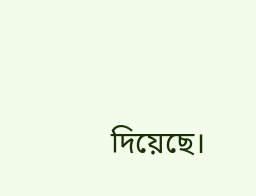দিয়েছে।